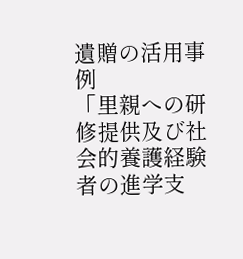遺贈の活用事例
「里親への研修提供及び社会的養護経験者の進学支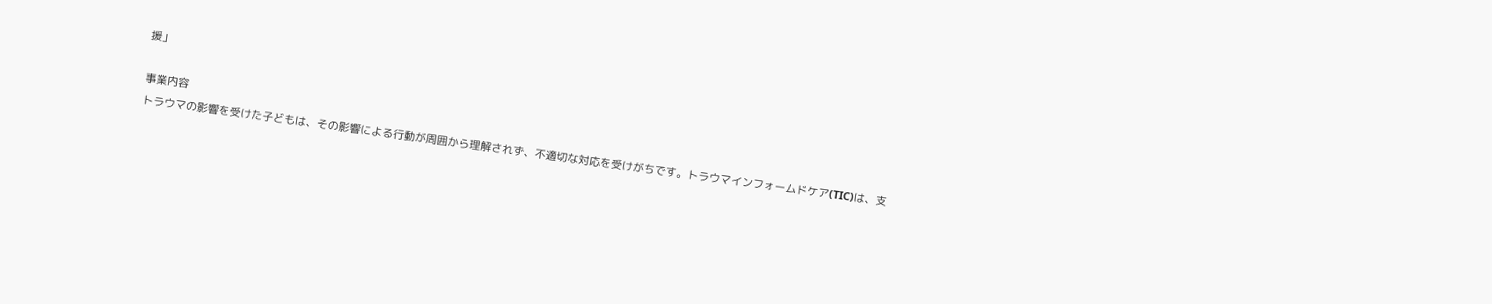援」

事業内容
トラウマの影響を受けた子どもは、その影響による行動が周囲から理解されず、不適切な対応を受けがちです。トラウマインフォームドケア(TIC)は、支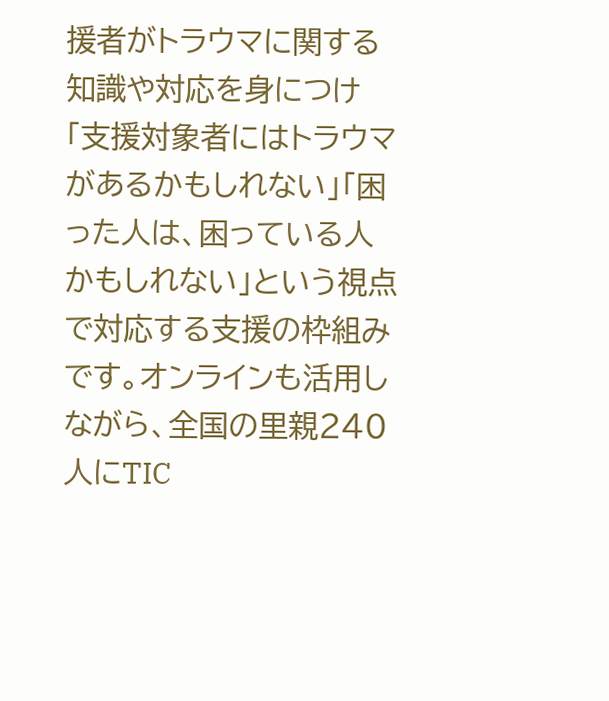援者がトラウマに関する知識や対応を身につけ「支援対象者にはトラウマがあるかもしれない」「困った人は、困っている人かもしれない」という視点で対応する支援の枠組みです。オンラインも活用しながら、全国の里親240人にTIC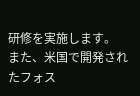研修を実施します。
また、米国で開発されたフォス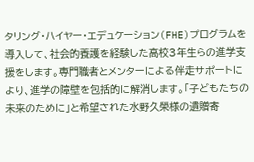タリング・ハイヤー・エデュケーション(FHE)プログラムを導入して、社会的養護を経験した高校3年生らの進学支援をします。専門職者とメンターによる伴走サポートにより、進学の障壁を包括的に解消します。「子どもたちの未来のために」と希望された水野久榮様の遺贈寄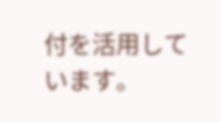付を活用しています。